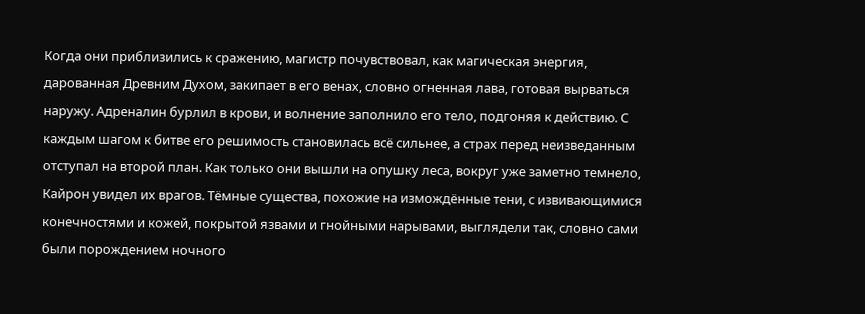Когда они приблизились к сражению, магистр почувствовал, как магическая энергия, дарованная Древним Духом, закипает в его венах, словно огненная лава, готовая вырваться наружу. Адреналин бурлил в крови, и волнение заполнило его тело, подгоняя к действию. С каждым шагом к битве его решимость становилась всё сильнее, а страх перед неизведанным отступал на второй план. Как только они вышли на опушку леса, вокруг уже заметно темнело, Кайрон увидел их врагов. Тёмные существа, похожие на измождённые тени, с извивающимися конечностями и кожей, покрытой язвами и гнойными нарывами, выглядели так, словно сами были порождением ночного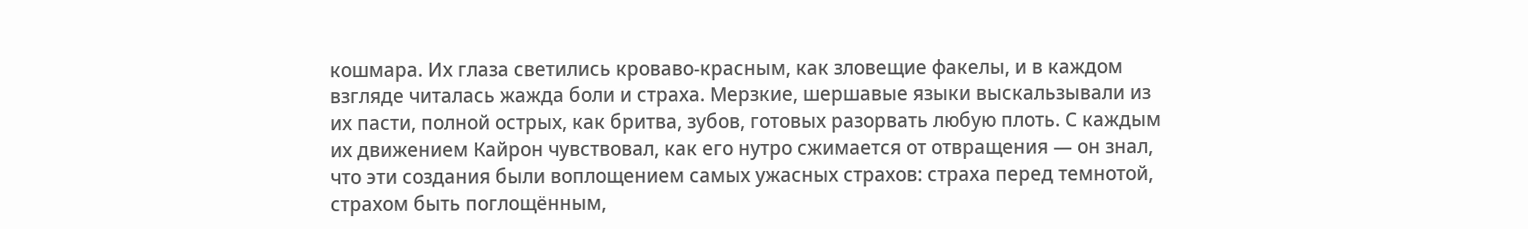кошмара. Их глаза светились кроваво-красным, как зловещие факелы, и в каждом взгляде читалась жажда боли и страха. Мерзкие, шершавые языки выскальзывали из их пасти, полной острых, как бритва, зубов, готовых разорвать любую плоть. С каждым их движением Кайрон чувствовал, как его нутро сжимается от отвращения — он знал, что эти создания были воплощением самых ужасных страхов: страха перед темнотой, страхом быть поглощённым,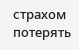страхом потерять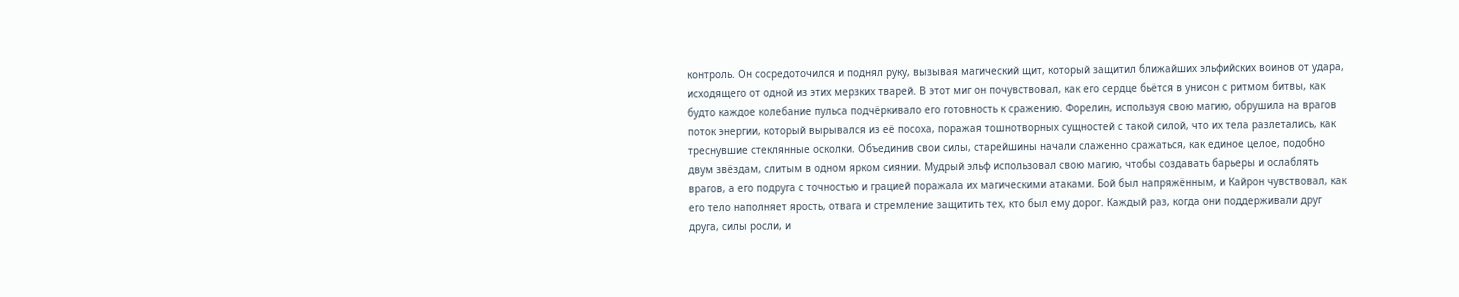контроль. Он сосредоточился и поднял руку, вызывая магический щит, который защитил ближайших эльфийских воинов от удара, исходящего от одной из этих мерзких тварей. В этот миг он почувствовал, как его сердце бьётся в унисон с ритмом битвы, как будто каждое колебание пульса подчёркивало его готовность к сражению. Форелин, используя свою магию, обрушила на врагов поток энергии, который вырывался из её посоха, поражая тошнотворных сущностей с такой силой, что их тела разлетались, как треснувшие стеклянные осколки. Объединив свои силы, старейшины начали слаженно сражаться, как единое целое, подобно двум звёздам, слитым в одном ярком сиянии. Мудрый эльф использовал свою магию, чтобы создавать барьеры и ослаблять врагов, а его подруга с точностью и грацией поражала их магическими атаками. Бой был напряжённым, и Кайрон чувствовал, как его тело наполняет ярость, отвага и стремление защитить тех, кто был ему дорог. Каждый раз, когда они поддерживали друг друга, силы росли, и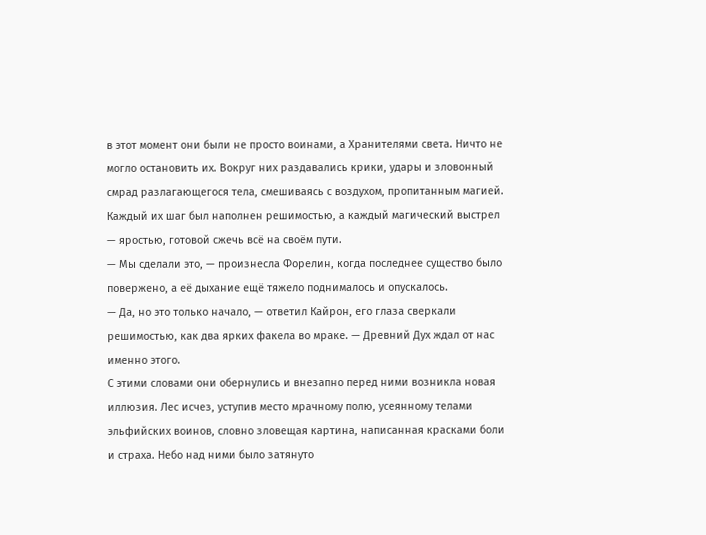в этот момент они были не просто воинами, а Хранителями света. Ничто не могло остановить их. Вокруг них раздавались крики, удары и зловонный смрад разлагающегося тела, смешиваясь с воздухом, пропитанным магией. Каждый их шаг был наполнен решимостью, а каждый магический выстрел — яростью, готовой сжечь всё на своём пути.
— Мы сделали это, — произнесла Форелин, когда последнее существо было повержено, а её дыхание ещё тяжело поднималось и опускалось.
— Да, но это только начало, — ответил Кайрон, его глаза сверкали решимостью, как два ярких факела во мраке. — Древний Дух ждал от нас именно этого.
С этими словами они обернулись и внезапно перед ними возникла новая иллюзия. Лес исчез, уступив место мрачному полю, усеянному телами эльфийских воинов, словно зловещая картина, написанная красками боли и страха. Небо над ними было затянуто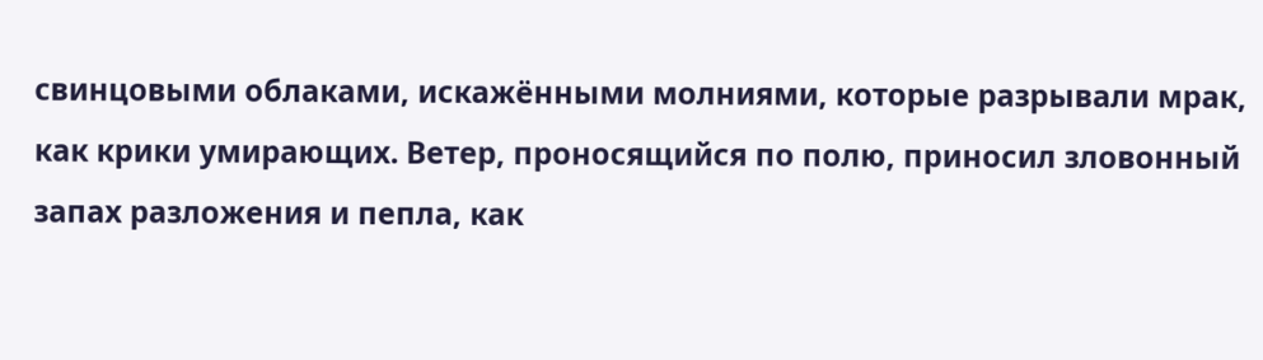свинцовыми облаками, искажёнными молниями, которые разрывали мрак, как крики умирающих. Ветер, проносящийся по полю, приносил зловонный запах разложения и пепла, как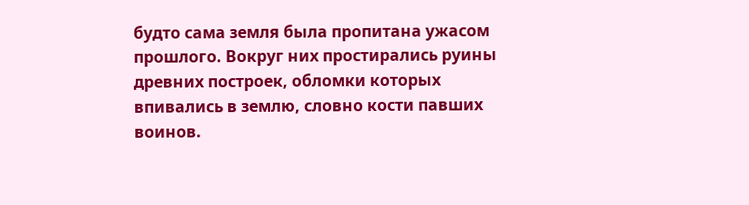будто сама земля была пропитана ужасом прошлого. Вокруг них простирались руины древних построек, обломки которых впивались в землю, словно кости павших воинов.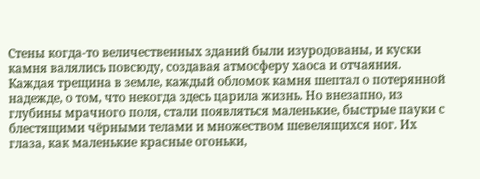Стены когда-то величественных зданий были изуродованы, и куски камня валялись повсюду, создавая атмосферу хаоса и отчаяния. Каждая трещина в земле, каждый обломок камня шептал о потерянной надежде, о том, что некогда здесь царила жизнь. Но внезапно, из глубины мрачного поля, стали появляться маленькие, быстрые пауки с блестящими чёрными телами и множеством шевелящихся ног. Их глаза, как маленькие красные огоньки,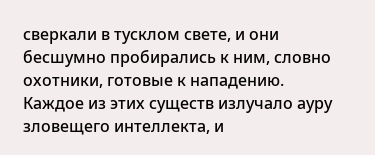сверкали в тусклом свете, и они бесшумно пробирались к ним, словно охотники, готовые к нападению. Каждое из этих существ излучало ауру зловещего интеллекта, и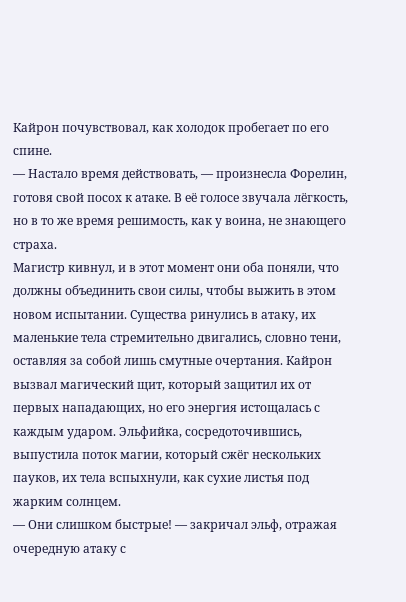Кайрон почувствовал, как холодок пробегает по его спине.
— Настало время действовать, — произнесла Форелин, готовя свой посох к атаке. В её голосе звучала лёгкость, но в то же время решимость, как у воина, не знающего страха.
Магистр кивнул, и в этот момент они оба поняли, что должны объединить свои силы, чтобы выжить в этом новом испытании. Существа ринулись в атаку, их маленькие тела стремительно двигались, словно тени, оставляя за собой лишь смутные очертания. Кайрон вызвал магический щит, который защитил их от первых нападающих, но его энергия истощалась с каждым ударом. Эльфийка, сосредоточившись, выпустила поток магии, который сжёг нескольких пауков, их тела вспыхнули, как сухие листья под жарким солнцем.
— Они слишком быстрые! — закричал эльф, отражая очередную атаку с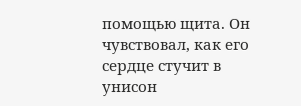помощью щита. Он чувствовал, как его сердце стучит в унисон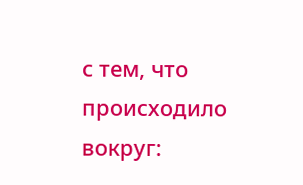с тем, что происходило вокруг: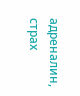адреналин, страх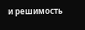и решимость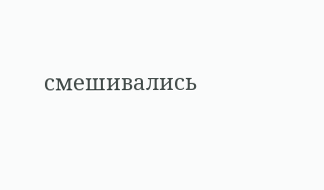смешивались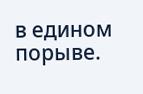в едином порыве.